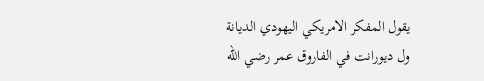يقول المفكر الامريكي اليهودي الديانة ول ديورانت في الفاروق عمر رضي الله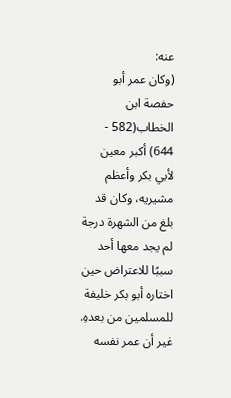عنه:
(وكان عمر أبو حفصة ابن الخطاب(582 - 644) أكبر معين لأبي بكر وأعظم مشيريه، وكان قد بلغ من الشهرة درجة لم يجد معها أحد سببًا للاعتراض حين اختاره أبو بكر خليفة للمسلمين من بعدهِ. غير أن عمر نفسه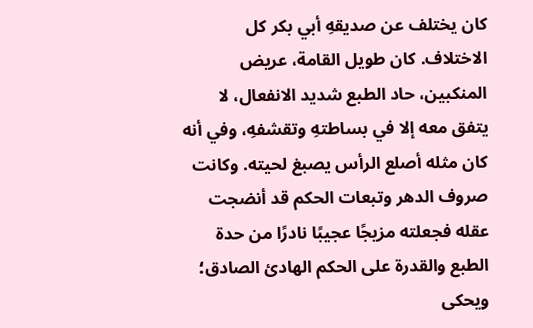كان يختلف عن صديقهِ أبي بكر كل الاختلاف. كان طويل القامة، عريض المنكبين، حاد الطبع شديد الانفعال، لا يتفق معه إلا في بساطتهِ وتقشفهِ، وفي أنه كان مثله أصلع الرأس يصبغ لحيته. وكانت صروف الدهر وتبعات الحكم قد أنضجت عقله فجعلته مزيجًا عجيبًا نادرًا من حدة الطبع والقدرة على الحكم الهادئ الصادق؛ ويحكى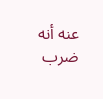عنه أنه ضرب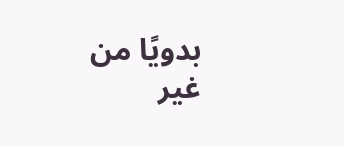بدويًا من غير